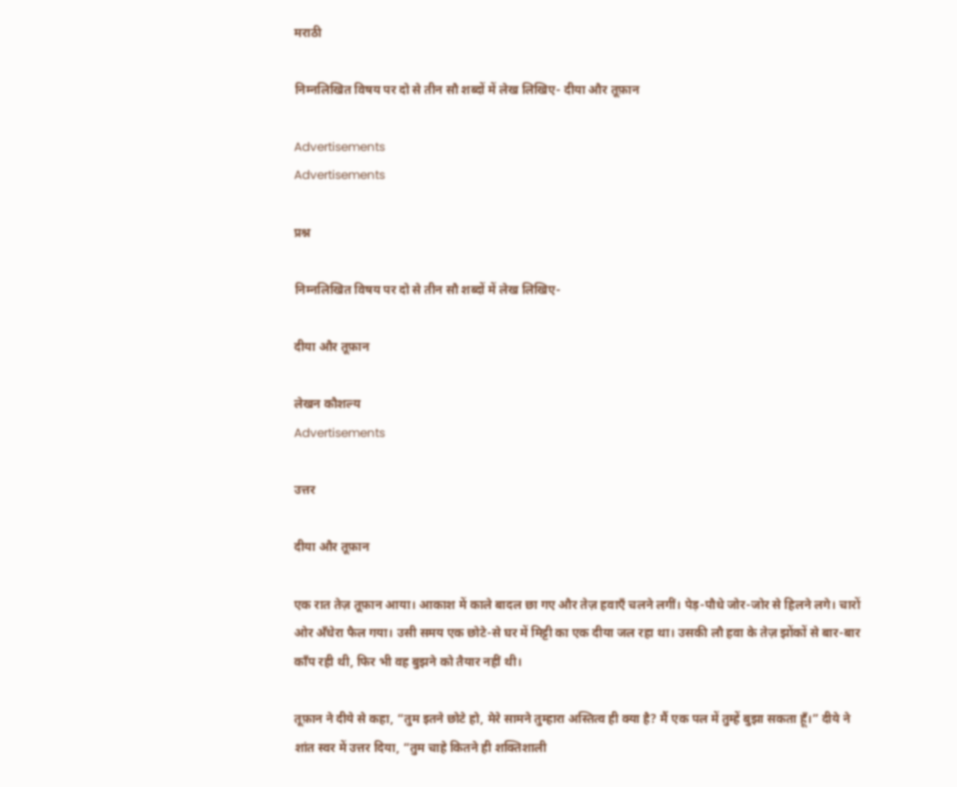मराठी

निम्नलिखित विषय पर दो से तीन सौ शब्दों में लेख लिखिए- दीया और तूफ़ान

Advertisements
Advertisements

प्रश्न

निम्नलिखित विषय पर दो से तीन सौ शब्दों में लेख लिखिए-

दीया और तूफ़ान

लेखन कौशल्य
Advertisements

उत्तर

दीया और तूफ़ान

एक रात तेज़ तूफ़ान आया। आकाश में काले बादल छा गए और तेज़ हवाएँ चलने लगीं। पेड़-पौधे जोर-जोर से हिलने लगे। चारों ओर अँधेरा फैल गया। उसी समय एक छोटे-से घर में मिट्टी का एक दीया जल रहा था। उसकी लौ हवा के तेज़ झोंकों से बार-बार काँप रही थी, फिर भी वह बुझने को तैयार नहीं थी।

तूफ़ान ने दीये से कहा, “तुम इतने छोटे हो, मेरे सामने तुम्हारा अस्तित्व ही क्या है? मैं एक पल में तुम्हें बुझा सकता हूँ।” दीये ने शांत स्वर में उत्तर दिया, “तुम चाहे कितने ही शक्तिशाली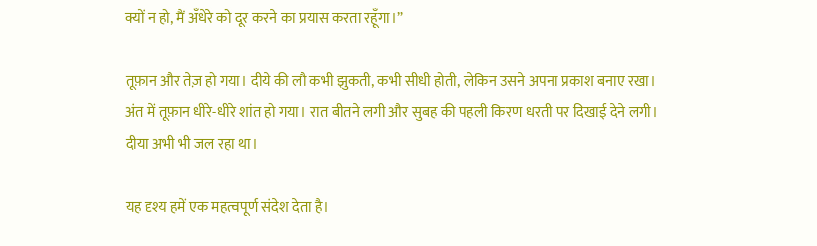क्यों न हो, मैं अँधेरे को दूर करने का प्रयास करता रहूँगा।”

तूफ़ान और तेज़ हो गया। दीये की लौ कभी झुकती, कभी सीधी होती, लेकिन उसने अपना प्रकाश बनाए रखा। अंत में तूफ़ान धीरे-धीरे शांत हो गया। रात बीतने लगी और सुबह की पहली किरण धरती पर दिखाई देने लगी। दीया अभी भी जल रहा था।

यह दृश्य हमें एक महत्वपूर्ण संदेश देता है।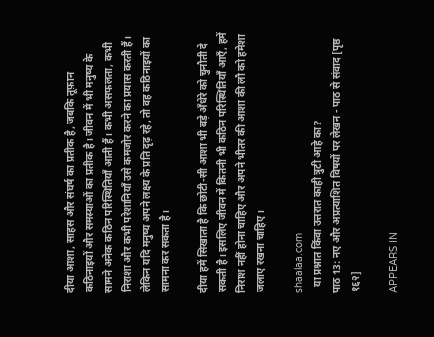दीया आशा, साहस और संघर्ष का प्रतीक है, जबकि तूफ़ान कठिनाइयों और समस्याओं का प्रतीक है। जीवन में भी मनुष्य के सामने अनेक कठिन परिस्थितियाँ आती हैं। कभी असफलता, कभी निराशा और कभी परेशानियाँ उसे कमजोर करने का प्रयास करती हैं। लेकिन यदि मनुष्य अपने लक्ष्य के प्रति दृढ़ रहे, तो वह कठिनाइयों का सामना कर सकता है।

दीया हमें सिखाता है कि छोटी-सी आशा भी बड़े अँधेरे को चुनौती दे सकती है। इसलिए जीवन में कितनी भी कठिन परिस्थितियाँ आएँ, हमें निराश नहीं होना चाहिए और अपने भीतर की आशा की लौ को हमेशा जलाए रखना चाहिए।

shaalaa.com
  या प्रश्नात किंवा उत्तरात काही त्रुटी आहे का?
पाठ 13: नए और अप्रत्याशित विषयों पर लेखन - पाठ से संवाद [पृष्ठ १६२]

APPEARS IN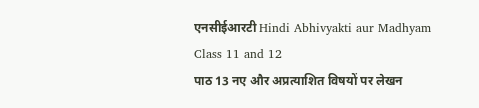एनसीईआरटी Hindi Abhivyakti aur Madhyam Class 11 and 12
पाठ 13 नए और अप्रत्याशित विषयों पर लेखन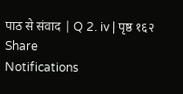पाठ से संवाद | Q 2. iv | पृष्ठ १६२
Share
Notifications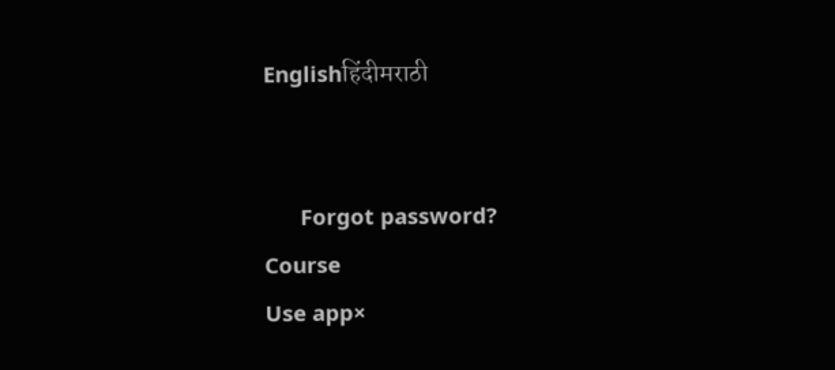Englishहिंदीमराठी


      Forgot password?
Course
Use app×